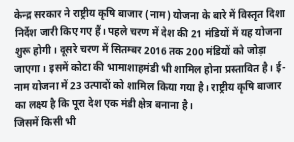केन्द्र सरकार ने राष्ट्रीय कृषि बाजार (नाम) योजना के बारे में विस्तृत दिशा निर्देश जारी किए गए हैं। पहले चरण में देश की 21 मंडियों में यह योजना शुरू होगी। दूसरे चरण में सितम्बर 2016 तक 200 मंडियों को जोड़ा जाएगा। इसमें कोटा की भामाशाहमंडी भी शामिल होना प्रस्तावित है। ई-नाम योजना में 23 उत्पादों को शामिल किया गया है। राष्ट्रीय कृषि बाजार का लक्ष्य है कि पूरा देश एक मंडी क्षेत्र बनाना है।
जिसमें किसी भी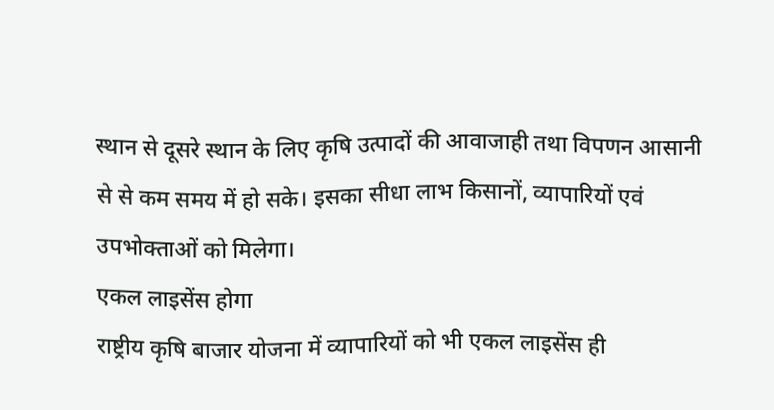स्थान से दूसरे स्थान के लिए कृषि उत्पादों की आवाजाही तथा विपणन आसानी से से कम समय में हो सके। इसका सीधा लाभ किसानों, व्यापारियों एवं उपभोक्ताओं को मिलेगा।
एकल लाइसेंस होगा
राष्ट्रीय कृषि बाजार योजना में व्यापारियों को भी एकल लाइसेंस ही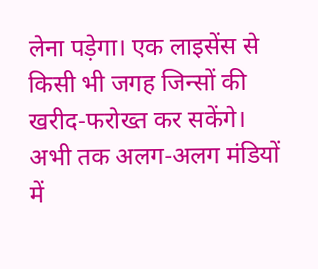लेना पड़ेगा। एक लाइसेंस से किसी भी जगह जिन्सों की खरीद-फरोख्त कर सकेंगे। अभी तक अलग-अलग मंडियों में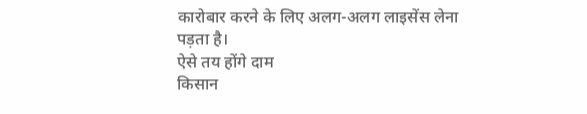कारोबार करने के लिए अलग-अलग लाइसेंस लेना पड़ता है।
ऐसे तय होंगे दाम
किसान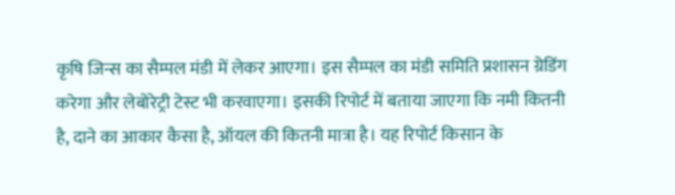कृषि जिन्स का सैम्पल मंडी में लेकर आएगा। इस सैम्पल का मंडी समिति प्रशासन ग्रेडिंग करेगा और लेबोरेट्री टेस्ट भी करवाएगा। इसकी रिपोर्ट में बताया जाएगा कि नमी कितनी है, दाने का आकार कैसा है, ऑयल की कितनी मात्रा है। यह रिपोर्ट किसान के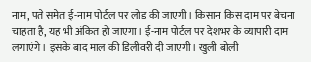नाम, पते समेत ई-नाम पोर्टल पर लोड की जाएगी। किसान किस दाम पर बेचना चाहता है, यह भी अंकित हो जाएगा। ई-नाम पोर्टल पर देशभर के व्यापारी दाम लगाएंगे। इसके बाद माल की डिलीवरी दी जाएगी। खुली बोली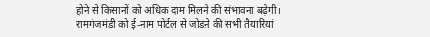होने से किसानों को अधिक दाम मिलने की संभावना बढ़ेगी।
रामगंजमंडी को ई-नाम पोर्टल से जोडऩे की सभी तैयारियां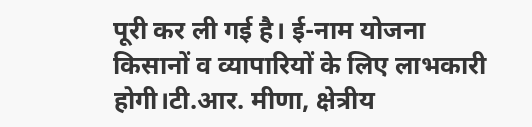पूरी कर ली गई है। ई-नाम योजना किसानों व व्यापारियों के लिए लाभकारी होगी।टी.आर. मीणा, क्षेत्रीय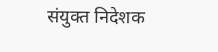संयुक्त निदेशक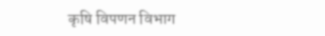कृषि विपणन विभाग